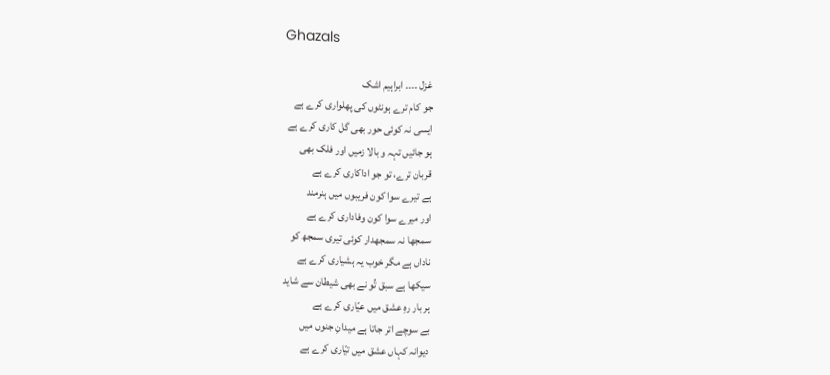Ghazals

غزل ۔۔۔۔ ابراہیم اشک
جو کام ترے ہونٹوں کی پھلواری کرے ہے
ایسی نہ کوئی حور بھی گل کاری کرے ہے
ہو جائیں تہہ و بالا زمیں اور فلک بھی
قربان ترے، تو جو اداکاری کرے ہے
ہے تیرے سوا کون فریبوں میں ہنرمند
اور میرے سوا کون وفاداری کرے ہے
سمجھا نہ سمجھدار کوئی تیری سمجھ کو
ناداں ہے مگر خوب یہ ہشیاری کرے ہے
سیکھا ہے سبق تُو نے بھی شیطان سے شاید
ہر بار رہِ عشق میں عیّاری کرے ہے
بے سوچے اتر جاتا ہے میدانِ جنوں میں
دیوانہ کہاں عشق میں تیّاری کرے ہے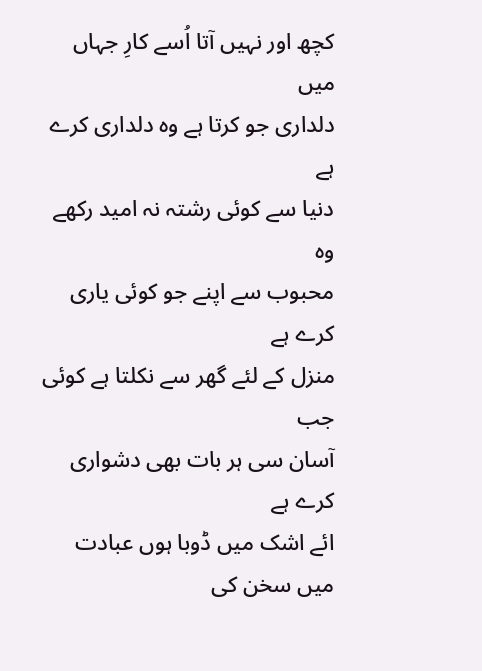کچھ اور نہیں آتا اُسے کارِ جہاں میں
دلداری جو کرتا ہے وہ دلداری کرے ہے
دنیا سے کوئی رشتہ نہ امید رکھے وہ
محبوب سے اپنے جو کوئی یاری کرے ہے
منزل کے لئے گھر سے نکلتا ہے کوئی جب
آسان سی ہر بات بھی دشواری کرے ہے
ائے اشک میں ڈوبا ہوں عبادت میں سخن کی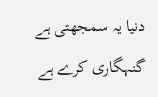دنیا یہ سمجھتی ہے گنہگاری کرے ہے